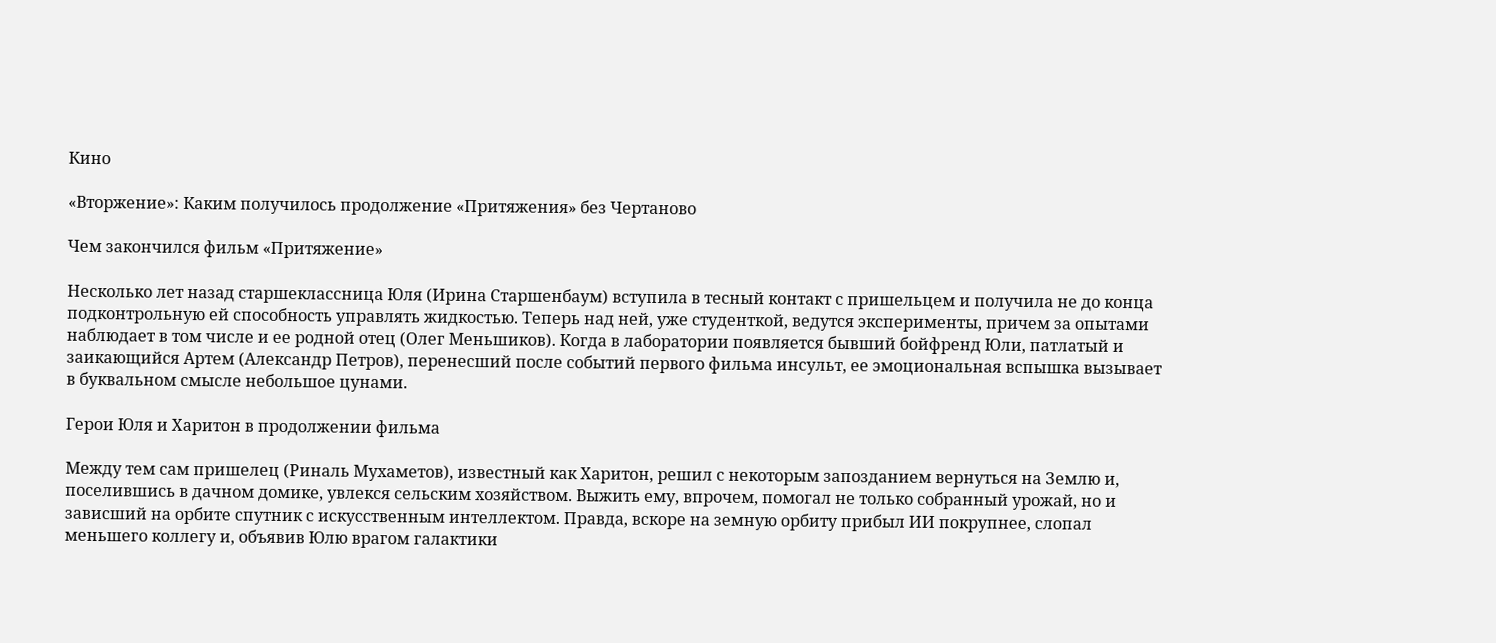Кино

«Вторжение»: Каким получилось продолжение «Притяжения» без Чертаново

Чем закончился фильм «Притяжение»

Несколько лет назад старшеклассница Юля (Ирина Старшенбаум) вступила в тесный контакт с пришельцем и получила не до конца подконтрольную ей способность управлять жидкостью. Теперь над ней, уже студенткой, ведутся эксперименты, причем за опытами наблюдает в том числе и ее родной отец (Олег Меньшиков). Когда в лаборатории появляется бывший бойфренд Юли, патлатый и заикающийся Артем (Александр Петров), перенесший после событий первого фильма инсульт, ее эмоциональная вспышка вызывает в буквальном смысле небольшое цунами.

Герои Юля и Харитон в продолжении фильма

Между тем сам пришелец (Риналь Мухаметов), известный как Харитон, решил с некоторым запозданием вернуться на Землю и, поселившись в дачном домике, увлекся сельским хозяйством. Выжить ему, впрочем, помогал не только собранный урожай, но и зависший на орбите спутник с искусственным интеллектом. Правда, вскоре на земную орбиту прибыл ИИ покрупнее, слопал меньшего коллегу и, объявив Юлю врагом галактики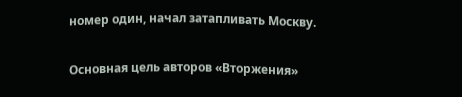номер один, начал затапливать Москву.

Основная цель авторов «Вторжения»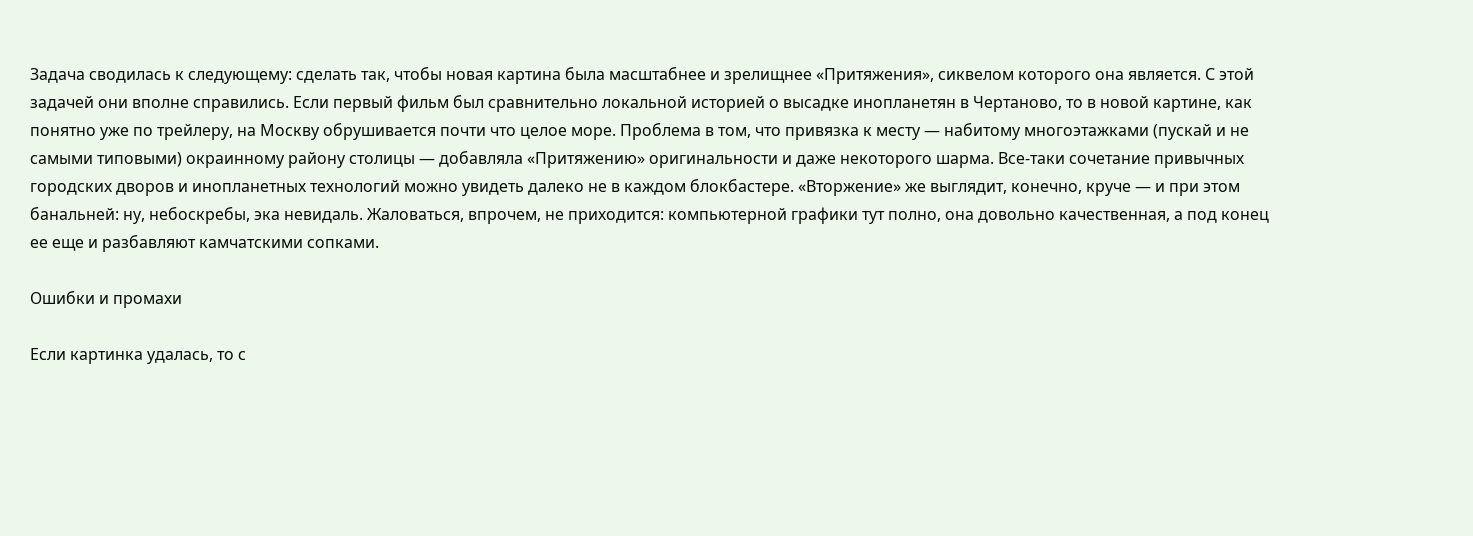Задача сводилась к следующему: сделать так, чтобы новая картина была масштабнее и зрелищнее «Притяжения», сиквелом которого она является. С этой задачей они вполне справились. Если первый фильм был сравнительно локальной историей о высадке инопланетян в Чертаново, то в новой картине, как понятно уже по трейлеру, на Москву обрушивается почти что целое море. Проблема в том, что привязка к месту — набитому многоэтажками (пускай и не самыми типовыми) окраинному району столицы — добавляла «Притяжению» оригинальности и даже некоторого шарма. Все-таки сочетание привычных городских дворов и инопланетных технологий можно увидеть далеко не в каждом блокбастере. «Вторжение» же выглядит, конечно, круче — и при этом банальней: ну, небоскребы, эка невидаль. Жаловаться, впрочем, не приходится: компьютерной графики тут полно, она довольно качественная, а под конец ее еще и разбавляют камчатскими сопками.

Ошибки и промахи

Если картинка удалась, то с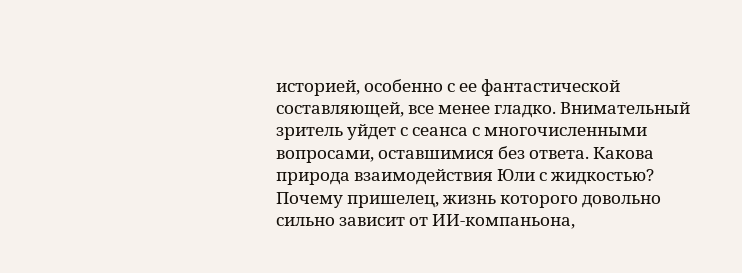историей, особенно с ее фантастической составляющей, все менее гладко. Внимательный зритель уйдет с сеанса с многочисленными вопросами, оставшимися без ответа. Какова природа взаимодействия Юли с жидкостью? Почему пришелец, жизнь которого довольно сильно зависит от ИИ-компаньона,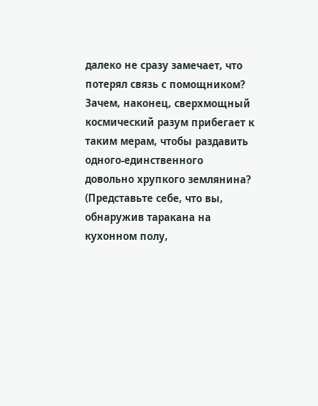далеко не сразу замечает, что потерял связь с помощником? Зачем, наконец, сверхмощный космический разум прибегает к таким мерам, чтобы раздавить одного-единственного довольно хрупкого землянина? (Представьте себе, что вы, обнаружив таракана на кухонном полу,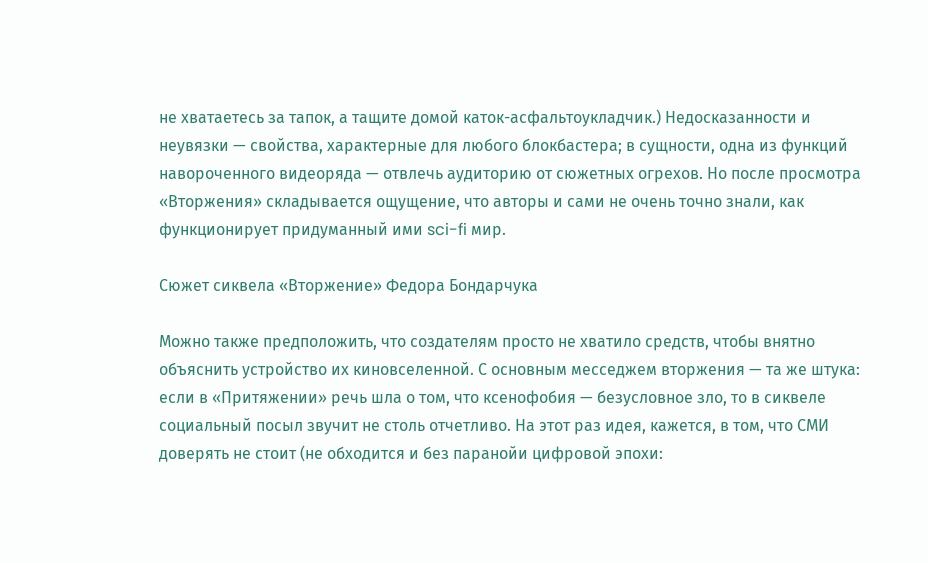не хватаетесь за тапок, а тащите домой каток-асфальтоукладчик.) Недосказанности и неувязки — свойства, характерные для любого блокбастера; в сущности, одна из функций навороченного видеоряда — отвлечь аудиторию от сюжетных огрехов. Но после просмотра «Вторжения» складывается ощущение, что авторы и сами не очень точно знали, как функционирует придуманный ими sci-fi мир.

Сюжет сиквела «Вторжение» Федора Бондарчука

Можно также предположить, что создателям просто не хватило средств, чтобы внятно объяснить устройство их киновселенной. С основным месседжем вторжения — та же штука: если в «Притяжении» речь шла о том, что ксенофобия — безусловное зло, то в сиквеле социальный посыл звучит не столь отчетливо. На этот раз идея, кажется, в том, что СМИ доверять не стоит (не обходится и без паранойи цифровой эпохи: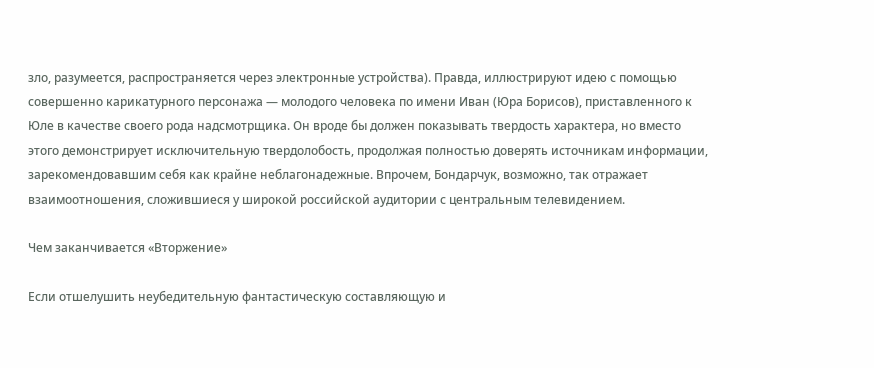зло, разумеется, распространяется через электронные устройства). Правда, иллюстрируют идею с помощью совершенно карикатурного персонажа — молодого человека по имени Иван (Юра Борисов), приставленного к Юле в качестве своего рода надсмотрщика. Он вроде бы должен показывать твердость характера, но вместо этого демонстрирует исключительную твердолобость, продолжая полностью доверять источникам информации, зарекомендовавшим себя как крайне неблагонадежные. Впрочем, Бондарчук, возможно, так отражает взаимоотношения, сложившиеся у широкой российской аудитории с центральным телевидением.

Чем заканчивается «Вторжение»

Если отшелушить неубедительную фантастическую составляющую и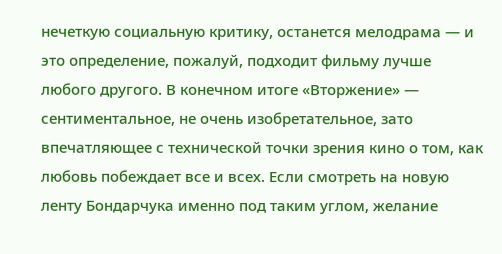нечеткую социальную критику, останется мелодрама — и это определение, пожалуй, подходит фильму лучше любого другого. В конечном итоге «Вторжение» — сентиментальное, не очень изобретательное, зато впечатляющее с технической точки зрения кино о том, как любовь побеждает все и всех. Если смотреть на новую ленту Бондарчука именно под таким углом, желание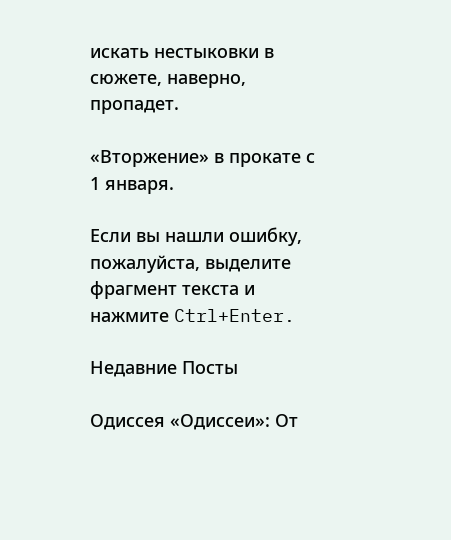искать нестыковки в сюжете, наверно, пропадет.

«Вторжение» в прокате с 1 января.

Если вы нашли ошибку, пожалуйста, выделите фрагмент текста и нажмите Ctrl+Enter.

Недавние Посты

Одиссея «Одиссеи»: От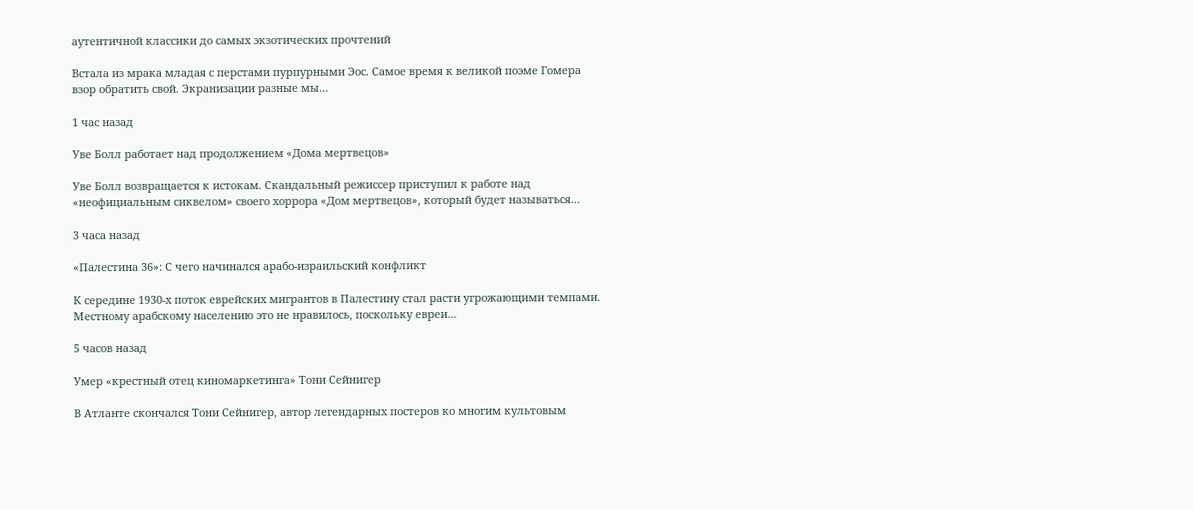аутентичной классики до самых экзотических прочтений

Встала из мрака младая с перстами пурпурными Эос. Самое время к великой поэме Гомера взор обратить свой. Экранизации разные мы…

1 час назад

Уве Болл работает над продолжением «Дома мертвецов»

Уве Болл возвращается к истокам. Скандальный режиссер приступил к работе над «неофициальным сиквелом» своего хоррора «Дом мертвецов», который будет называться…

3 часа назад

«Палестина 36»: С чего начинался арабо-израильский конфликт

К середине 1930-х поток еврейских мигрантов в Палестину стал расти угрожающими темпами. Местному арабскому населению это не нравилось, поскольку евреи…

5 часов назад

Умер «крестный отец киномаркетинга» Тони Сейнигер

В Атланте скончался Тони Сейнигер, автор легендарных постеров ко многим культовым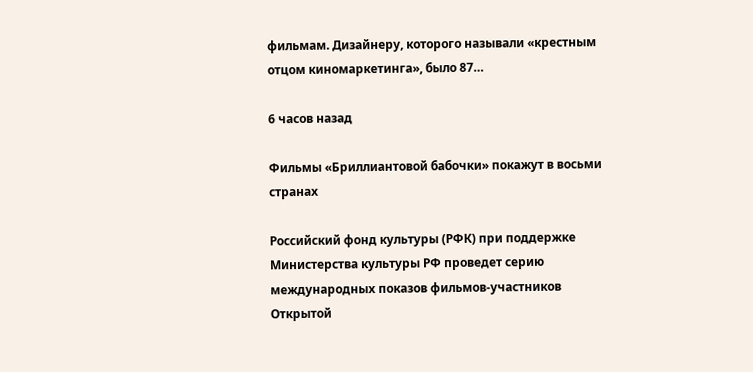фильмам. Дизайнеру, которого называли «крестным отцом киномаркетинга», было 87…

6 часов назад

Фильмы «Бриллиантовой бабочки» покажут в восьми странах

Российский фонд культуры (РФК) при поддержке Министерства культуры РФ проведет серию международных показов фильмов-участников Открытой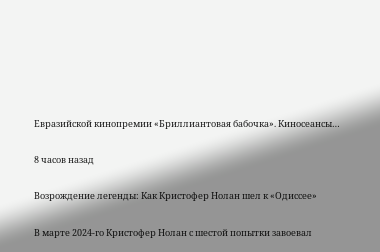Евразийской кинопремии «Бриллиантовая бабочка». Киносеансы…

8 часов назад

Возрождение легенды: Как Кристофер Нолан шел к «Одиссее»

В марте 2024-го Кристофер Нолан с шестой попытки завоевал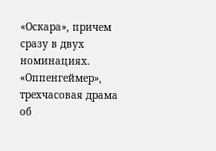«Оскара», причем сразу в двух номинациях. «Оппенгеймер», трехчасовая драма об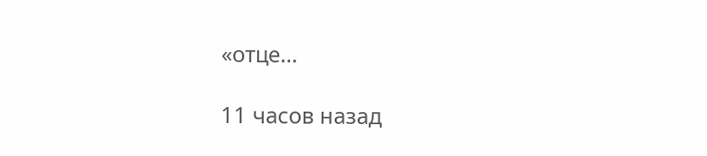«отце…

11 часов назад